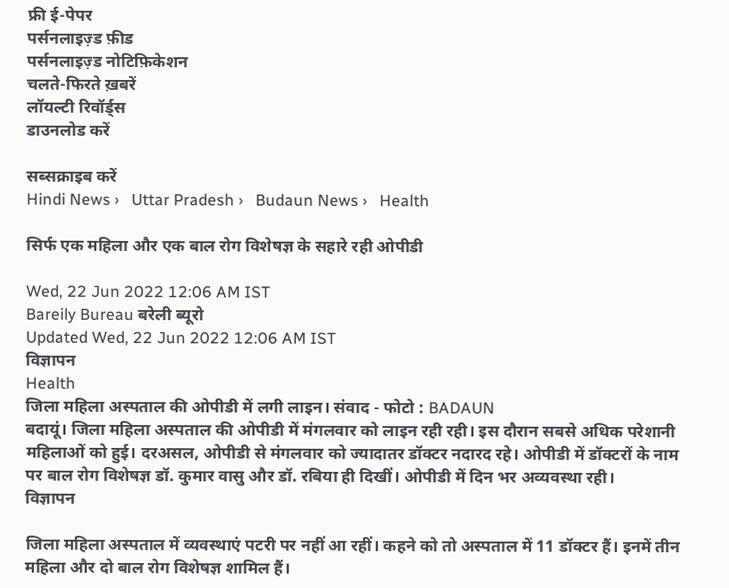फ्री ई-पेपर
पर्सनलाइज़्ड फ़ीड
पर्सनलाइज़्ड नोटिफ़िकेशन
चलते-फिरते ख़बरें
लॉयल्टी रिवॉर्ड्स
डाउनलोड करें

सब्सक्राइब करें
Hindi News ›   Uttar Pradesh ›   Budaun News ›   Health

सिर्फ एक महिला और एक बाल रोग विशेषज्ञ के सहारे रही ओपीडी

Wed, 22 Jun 2022 12:06 AM IST
Bareily Bureau बरेली ब्यूरो
Updated Wed, 22 Jun 2022 12:06 AM IST
विज्ञापन
Health
जिला महिला अस्पताल की ओपीडी में लगी लाइन। संवाद - फोटो : BADAUN
बदायूं। जिला महिला अस्पताल की ओपीडी में मंगलवार को लाइन रही रही। इस दौरान सबसे अधिक परेशानी महिलाओं को हुई। दरअसल, ओपीडी से मंगलवार को ज्यादातर डॉक्टर नदारद रहे। ओपीडी में डॉक्टरों के नाम पर बाल रोग विशेषज्ञ डॉ. कुमार वासु और डॉ. रबिया ही दिखीं। ओपीडी में दिन भर अव्यवस्था रही।
विज्ञापन

जिला महिला अस्पताल में व्यवस्थाएं पटरी पर नहीं आ रहीं। कहने को तो अस्पताल में 11 डॉक्टर हैं। इनमें तीन महिला और दो बाल रोग विशेषज्ञ शामिल हैं।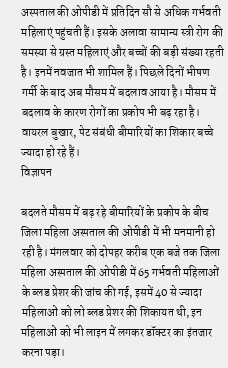अस्पताल की ओपीडी में प्रतिदिन सौ से अधिक गर्भवती महिलाएं पहुंचती हैं। इसके अलावा सामान्य स्त्री रोग की समस्या से ग्रस्त महिलाएं और बच्चों की बड़ी संख्या रहती है। इनमें नवजात भी शामिल हैं। पिछले दिनों भीषण गर्मी के बाद अब मौसम में बदलाव आया है। मौसम में बदलाव के कारण रोगों का प्रकोप भी बढ़ रहा है। वायरल बुखार, पेट संबंधी बीमारियों का शिकार बच्चे ज्यादा हो रहे हैं।
विज्ञापन

बदलते मौसम में बढ़ रहे बीमारियों के प्रकोप के बीच जिला महिला अस्पताल की ओपीडी में भी मनमानी हो रही है। मंगलवार को दोपहर करीब एक बजे तक जिला महिला अस्पताल की ओपीडी में 65 गर्भवती महिलाओं के ब्लड प्रेशर की जांच की गई, इसमें 40 से ज्यादा महिलाओं को लो ब्लड प्रेशर की शिकायत थी, इन महिलाओं को भी लाइन में लगकर डॉक्टर का इंतजार करना पड़ा।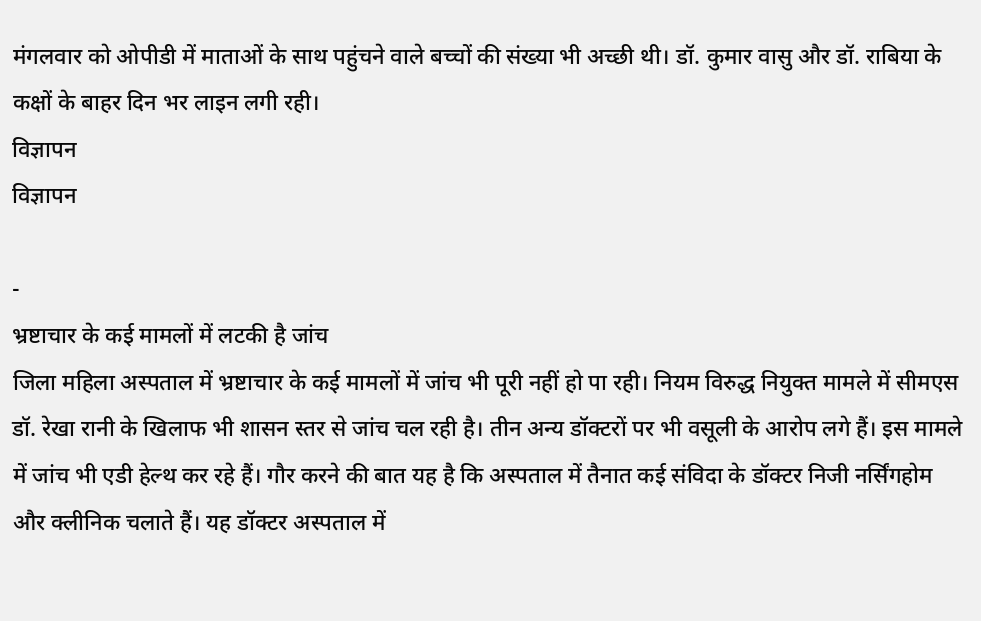मंगलवार को ओपीडी में माताओं के साथ पहुंचने वाले बच्चों की संख्या भी अच्छी थी। डॉ. कुमार वासु और डॉ. राबिया के कक्षों के बाहर दिन भर लाइन लगी रही।
विज्ञापन
विज्ञापन

-
भ्रष्टाचार के कई मामलों में लटकी है जांच
जिला महिला अस्पताल में भ्रष्टाचार के कई मामलों में जांच भी पूरी नहीं हो पा रही। नियम विरुद्ध नियुक्त मामले में सीमएस डॉ. रेखा रानी के खिलाफ भी शासन स्तर से जांच चल रही है। तीन अन्य डॉक्टरों पर भी वसूली के आरोप लगे हैं। इस मामले में जांच भी एडी हेल्थ कर रहे हैं। गौर करने की बात यह है कि अस्पताल में तैनात कई संविदा के डॉक्टर निजी नर्सिंगहोम और क्लीनिक चलाते हैं। यह डॉक्टर अस्पताल में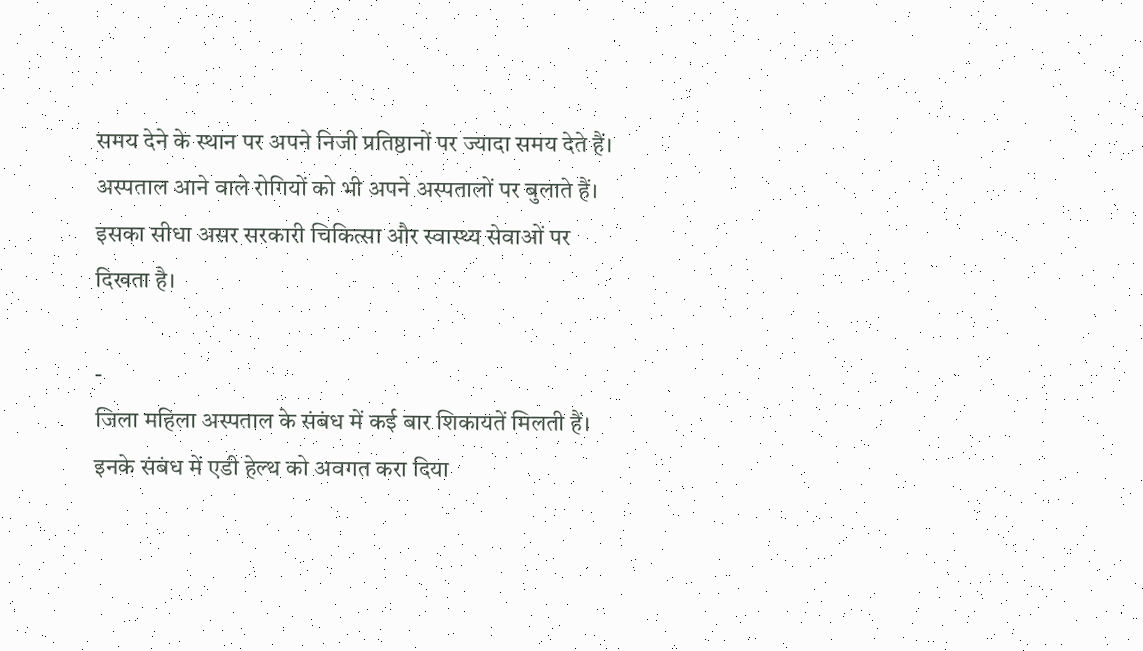समय देने के स्थान पर अपने निजी प्रतिष्ठानों पर ज्यादा समय देते हैं। अस्पताल आने वाले रोगियों को भी अपने अस्पतालों पर बुलाते हैं। इसका सीधा असर सरकारी चिकित्सा और स्वास्थ्य सेवाओं पर दिखता है।

-
जिला महिला अस्पताल के संबंध में कई बार शिकायतें मिलती हैं। इनके संबंध में एडी हेल्थ को अवगत करा दिया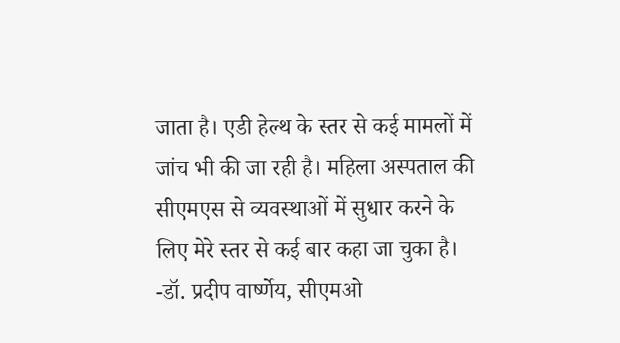जाता है। एडी हेल्थ के स्तर से कई मामलों में जांच भी की जा रही है। महिला अस्पताल की सीएमएस से व्यवस्थाओं में सुधार करने के लिए मेरे स्तर से कई बार कहा जा चुका है।
-डॉ. प्रदीप वार्ष्णेय, सीएमओ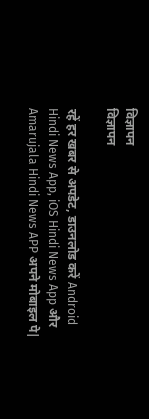विज्ञापन
विज्ञापन

रहें हर खबर से अपडेट, डाउनलोड करें Android Hindi News App, iOS Hindi News App और Amarujala Hindi News APP अपने मोबाइल पे|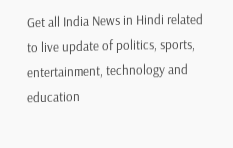Get all India News in Hindi related to live update of politics, sports, entertainment, technology and education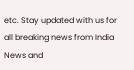etc. Stay updated with us for all breaking news from India News and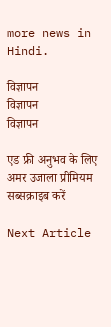more news in Hindi.

विज्ञापन
विज्ञापन
विज्ञापन

एड फ्री अनुभव के लिए अमर उजाला प्रीमियम सब्सक्राइब करें

Next Article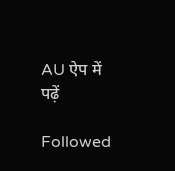AU ऐप में पढ़ें

Followed